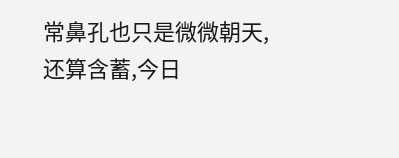常鼻孔也只是微微朝天,还算含蓄,今日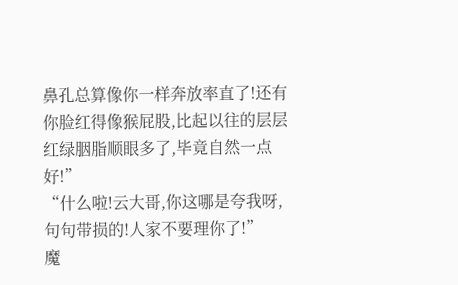鼻孔总算像你一样奔放率直了!还有你脸红得像猴屁股,比起以往的层层红绿胭脂顺眼多了,毕竟自然一点好!”
“什么啦!云大哥,你这哪是夸我呀,句句带损的!人家不要理你了!”
魔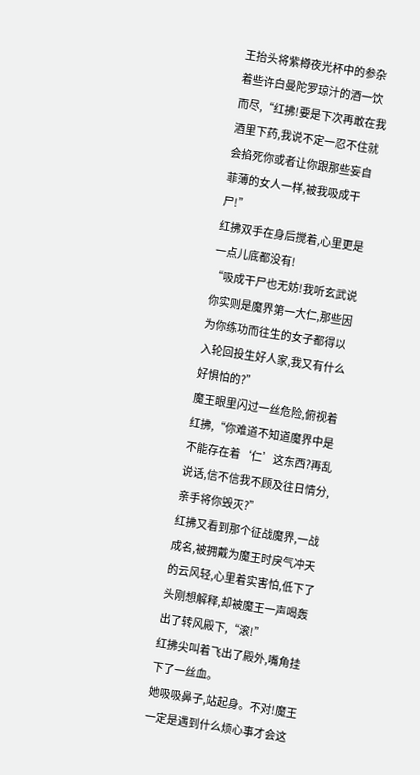王抬头将紫樽夜光杯中的参杂着些许白曼陀罗琼汁的酒一饮而尽,“红拂!要是下次再敢在我酒里下药,我说不定一忍不住就会掐死你或者让你跟那些妄自菲薄的女人一样,被我吸成干尸!”
红拂双手在身后搅着,心里更是一点儿底都没有!
“吸成干尸也无妨!我听玄武说你实则是魔界第一大仁,那些因为你练功而往生的女子都得以入轮回投生好人家,我又有什么好惧怕的?”
魔王眼里闪过一丝危险,俯视着红拂,“你难道不知道魔界中是不能存在着‘仁’这东西?再乱说话,信不信我不顾及往日情分,亲手将你毁灭?”
红拂又看到那个征战魔界,一战成名,被拥戴为魔王时戾气冲天的云风轻,心里着实害怕,低下了头刚想解释,却被魔王一声喝轰出了转风殿下,“滚!”
红拂尖叫着飞出了殿外,嘴角挂下了一丝血。
她吸吸鼻子,站起身。不对!魔王一定是遇到什么烦心事才会这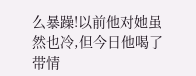么暴躁!以前他对她虽然也冷,但今日他喝了带情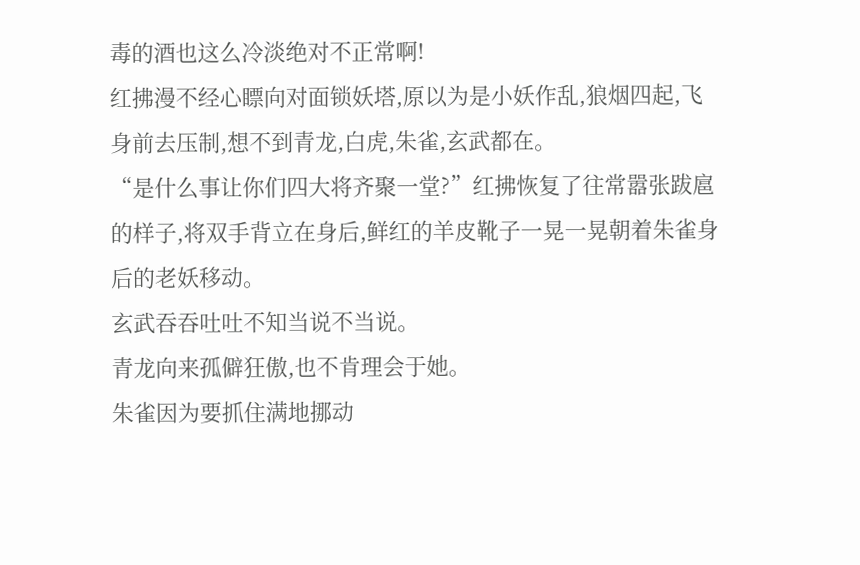毒的酒也这么冷淡绝对不正常啊!
红拂漫不经心瞟向对面锁妖塔,原以为是小妖作乱,狼烟四起,飞身前去压制,想不到青龙,白虎,朱雀,玄武都在。
“是什么事让你们四大将齐聚一堂?”红拂恢复了往常嚣张跋扈的样子,将双手背立在身后,鲜红的羊皮靴子一晃一晃朝着朱雀身后的老妖移动。
玄武吞吞吐吐不知当说不当说。
青龙向来孤僻狂傲,也不肯理会于她。
朱雀因为要抓住满地挪动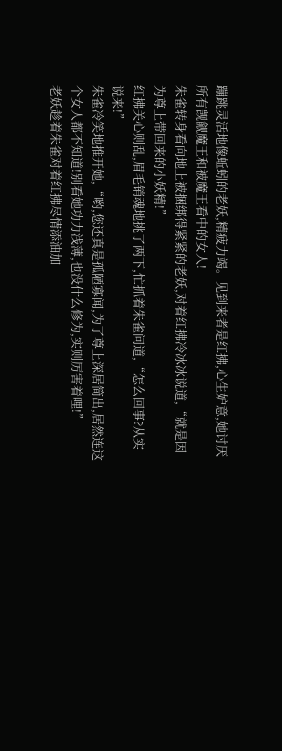蹦跳灵活地像蚯蚓的老妖,精疲力竭。见到来者是红拂,心生妒意,她讨厌所有觊觎魔王和被魔王看中的女人!
朱雀转身看向地上被捆绑得紧紧的老妖,对着红拂冷冰冰说道,“就是因为尊上带回来的小妖精!”
红拂关心则乱,眉毛销魂地挑了两下,忙抓着朱雀问道,“怎么回事?从实说来!”
朱雀冷笑地推开她,“哟,您还真是孤陋寡闻,为了尊上深居简出,居然连这个女人都不知道!别看她功力浅薄,也没什么修为,实则厉害着哩!”
老妖趁着朱雀对着红拂尽情添油加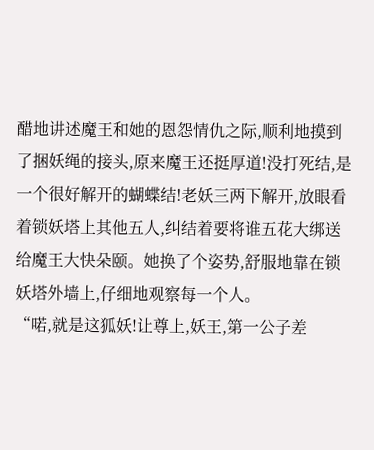醋地讲述魔王和她的恩怨情仇之际,顺利地摸到了捆妖绳的接头,原来魔王还挺厚道!没打死结,是一个很好解开的蝴蝶结!老妖三两下解开,放眼看着锁妖塔上其他五人,纠结着要将谁五花大绑送给魔王大快朵颐。她换了个姿势,舒服地靠在锁妖塔外墙上,仔细地观察每一个人。
“喏,就是这狐妖!让尊上,妖王,第一公子差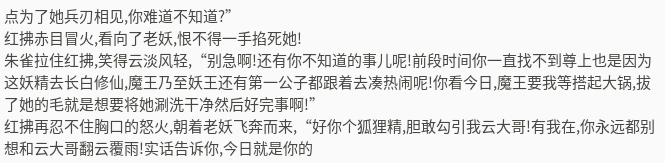点为了她兵刃相见,你难道不知道?”
红拂赤目冒火,看向了老妖,恨不得一手掐死她!
朱雀拉住红拂,笑得云淡风轻,“别急啊!还有你不知道的事儿呢!前段时间你一直找不到尊上也是因为这妖精去长白修仙,魔王乃至妖王还有第一公子都跟着去凑热闹呢!你看今日,魔王要我等搭起大锅,拔了她的毛就是想要将她涮洗干净然后好完事啊!”
红拂再忍不住胸口的怒火,朝着老妖飞奔而来,“好你个狐狸精,胆敢勾引我云大哥!有我在,你永远都别想和云大哥翻云覆雨!实话告诉你,今日就是你的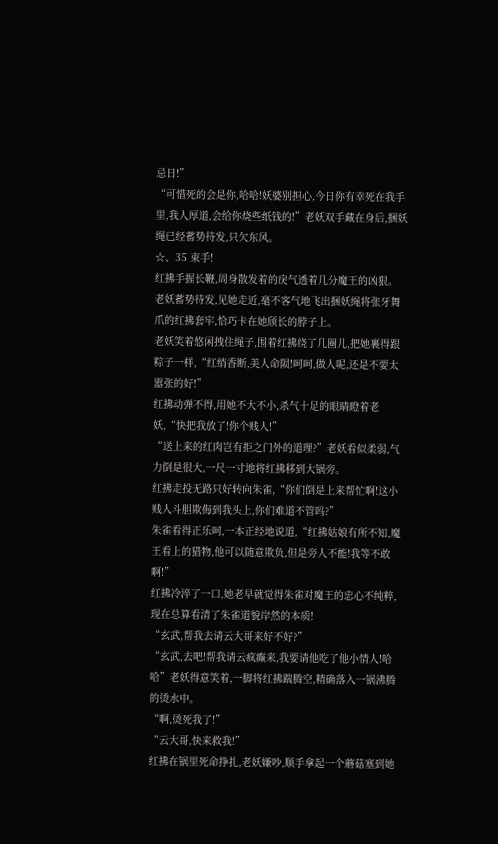忌日!”
“可惜死的会是你,哈哈!妖婆别担心,今日你有幸死在我手里,我人厚道,会给你烧些纸钱的!”老妖双手藏在身后,捆妖绳已经蓄势待发,只欠东风。
☆、35 束手!
红拂手握长鞭,周身散发着的戾气透着几分魔王的凶狠。
老妖蓄势待发,见她走近,毫不客气地飞出捆妖绳将张牙舞爪的红拂套牢,恰巧卡在她颀长的脖子上。
老妖笑着悠闲拽住绳子,围着红拂绕了几圈儿,把她裹得跟粽子一样,“红绡香断,美人命陨!呵呵,做人呢,还是不要太嚣张的好!”
红拂动弹不得,用她不大不小,杀气十足的眼睛瞪着老妖,“快把我放了!你个贱人!”
“送上来的红肉岂有拒之门外的道理?”老妖看似柔弱,气力倒是很大,一尺一寸地将红拂移到大锅旁。
红拂走投无路只好转向朱雀,“你们倒是上来帮忙啊!这小贱人斗胆欺侮到我头上,你们难道不管吗?”
朱雀看得正乐呵,一本正经地说道,“红拂姑娘有所不知,魔王看上的猎物,他可以随意欺负,但是旁人不能!我等不敢啊!”
红拂冷淬了一口,她老早就觉得朱雀对魔王的忠心不纯粹,现在总算看清了朱雀道貌岸然的本质!
“玄武,帮我去请云大哥来好不好?”
“玄武,去吧!帮我请云疯癫来,我要请他吃了他小情人!哈哈”老妖得意笑着,一脚将红拂踹腾空,精确落入一锅沸腾的烫水中。
“啊,烫死我了!”
“云大哥,快来救我!”
红拂在锅里死命挣扎,老妖嫌吵,顺手拿起一个蘑菇塞到她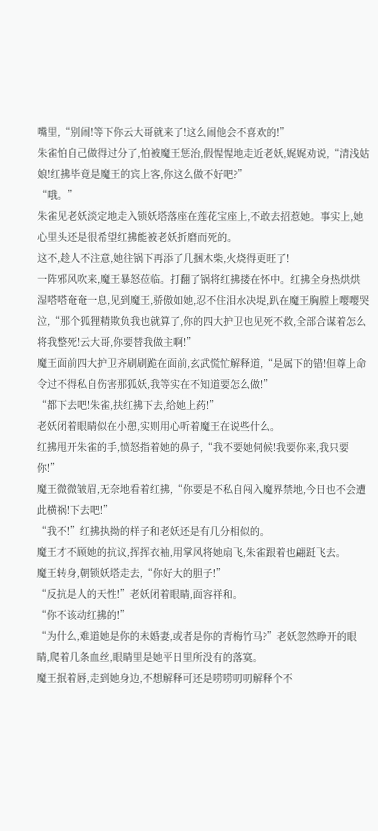嘴里,“别闹!等下你云大哥就来了!这么闹他会不喜欢的!”
朱雀怕自己做得过分了,怕被魔王惩治,假惺惺地走近老妖,娓娓劝说,“清浅姑娘!红拂毕竟是魔王的宾上客,你这么做不好吧?”
“哦。”
朱雀见老妖淡定地走入锁妖塔落座在莲花宝座上,不敢去招惹她。事实上,她心里头还是很希望红拂能被老妖折磨而死的。
这不,趁人不注意,她往锅下再添了几捆木柴,火烧得更旺了!
一阵邪风吹来,魔王暴怒莅临。打翻了锅将红拂搂在怀中。红拂全身热烘烘湿嗒嗒奄奄一息,见到魔王,骄傲如她,忍不住泪水决堤,趴在魔王胸膛上嘤嘤哭泣,“那个狐狸精欺负我也就算了,你的四大护卫也见死不救,全部合谋着怎么将我整死!云大哥,你要替我做主啊!”
魔王面前四大护卫齐刷刷跪在面前,玄武慌忙解释道,“是属下的错!但尊上命令过不得私自伤害那狐妖,我等实在不知道要怎么做!”
“都下去吧!朱雀,扶红拂下去,给她上药!”
老妖闭着眼睛似在小憩,实则用心听着魔王在说些什么。
红拂甩开朱雀的手,愤怒指着她的鼻子,“我不要她伺候!我要你来,我只要你!”
魔王微微皱眉,无奈地看着红拂,“你要是不私自闯入魔界禁地,今日也不会遭此横祸!下去吧!”
“我不!”红拂执拗的样子和老妖还是有几分相似的。
魔王才不顾她的抗议,挥挥衣袖,用掌风将她扇飞,朱雀跟着也翩跹飞去。
魔王转身,朝锁妖塔走去,“你好大的胆子!”
“反抗是人的天性!”老妖闭着眼睛,面容祥和。
“你不该动红拂的!”
“为什么,难道她是你的未婚妻,或者是你的青梅竹马?”老妖忽然睁开的眼睛,爬着几条血丝,眼睛里是她平日里所没有的落寞。
魔王抿着唇,走到她身边,不想解释可还是唠唠叨叨解释个不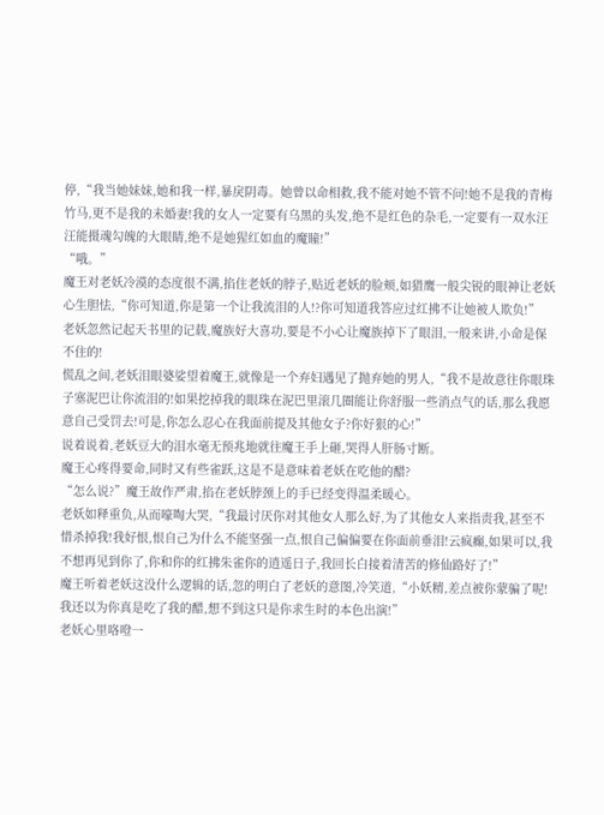停,“我当她妹妹,她和我一样,暴戾阴毒。她曾以命相救,我不能对她不管不问!她不是我的青梅竹马,更不是我的未婚妻!我的女人一定要有乌黑的头发,绝不是红色的杂毛,一定要有一双水汪汪能摄魂勾魄的大眼睛,绝不是她猩红如血的魔瞳!”
“哦。”
魔王对老妖冷漠的态度很不满,掐住老妖的脖子,贴近老妖的脸颊,如猎鹰一般尖锐的眼神让老妖心生胆怯,“你可知道,你是第一个让我流泪的人!?你可知道我答应过红拂不让她被人欺负!”
老妖忽然记起天书里的记载,魔族好大喜功,要是不小心让魔族掉下了眼泪,一般来讲,小命是保不住的!
慌乱之间,老妖泪眼婆娑望着魔王,就像是一个弃妇遇见了抛弃她的男人,“我不是故意往你眼珠子塞泥巴让你流泪的!如果挖掉我的眼珠在泥巴里滚几圈能让你舒服一些消点气的话,那么我愿意自己受罚去!可是,你怎么忍心在我面前提及其他女子?你好狠的心!”
说着说着,老妖豆大的泪水毫无预兆地就往魔王手上砸,哭得人肝肠寸断。
魔王心疼得要命,同时又有些雀跃,这是不是意味着老妖在吃他的醋?
“怎么说?”魔王故作严肃,掐在老妖脖颈上的手已经变得温柔暖心。
老妖如释重负,从而嚎啕大哭,“我最讨厌你对其他女人那么好,为了其他女人来指责我,甚至不惜杀掉我!我好恨,恨自己为什么不能坚强一点,恨自己偏偏要在你面前垂泪!云疯癫,如果可以,我不想再见到你了,你和你的红拂朱雀你的逍遥日子,我回长白接着清苦的修仙路好了!”
魔王听着老妖这没什么逻辑的话,忽的明白了老妖的意图,冷笑道,“小妖精,差点被你蒙骗了呢!我还以为你真是吃了我的醋,想不到这只是你求生时的本色出演!”
老妖心里咯噔一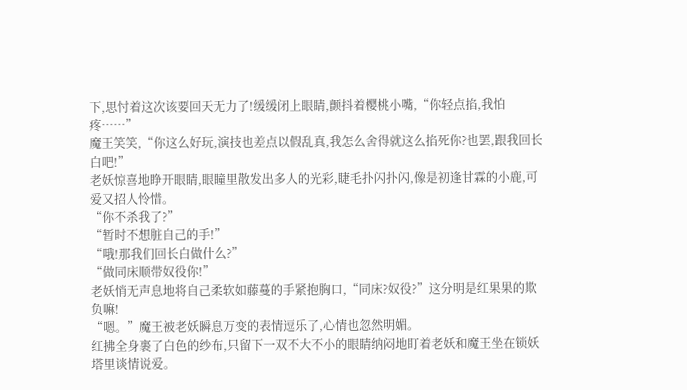下,思忖着这次该要回天无力了!缓缓闭上眼睛,颤抖着樱桃小嘴,“你轻点掐,我怕疼……”
魔王笑笑,“你这么好玩,演技也差点以假乱真,我怎么舍得就这么掐死你?也罢,跟我回长白吧!”
老妖惊喜地睁开眼睛,眼瞳里散发出多人的光彩,睫毛扑闪扑闪,像是初逢甘霖的小鹿,可爱又招人怜惜。
“你不杀我了?”
“暂时不想脏自己的手!”
“哦!那我们回长白做什么?”
“做同床顺带奴役你!”
老妖悄无声息地将自己柔软如藤蔓的手紧抱胸口,“同床?奴役?”这分明是红果果的欺负嘛!
“嗯。”魔王被老妖瞬息万变的表情逗乐了,心情也忽然明媚。
红拂全身裹了白色的纱布,只留下一双不大不小的眼睛纳闷地盯着老妖和魔王坐在锁妖塔里谈情说爱。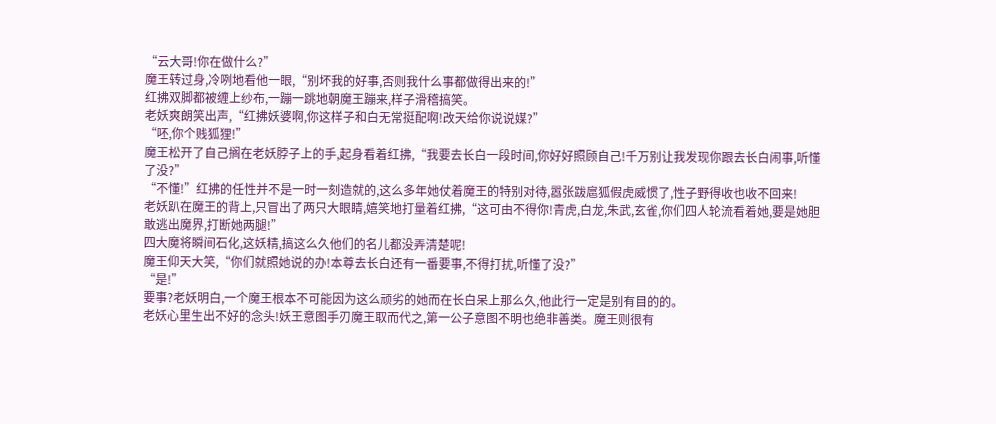“云大哥!你在做什么?”
魔王转过身,冷咧地看他一眼,“别坏我的好事,否则我什么事都做得出来的!”
红拂双脚都被缠上纱布,一蹦一跳地朝魔王蹦来,样子滑稽搞笑。
老妖爽朗笑出声,“红拂妖婆啊,你这样子和白无常挺配啊!改天给你说说媒?”
“呸,你个贱狐狸!”
魔王松开了自己搁在老妖脖子上的手,起身看着红拂,“我要去长白一段时间,你好好照顾自己!千万别让我发现你跟去长白闹事,听懂了没?”
“不懂!”红拂的任性并不是一时一刻造就的,这么多年她仗着魔王的特别对待,嚣张跋扈狐假虎威惯了,性子野得收也收不回来!
老妖趴在魔王的背上,只冒出了两只大眼睛,嬉笑地打量着红拂,“这可由不得你!青虎,白龙,朱武,玄雀,你们四人轮流看着她,要是她胆敢逃出魔界,打断她两腿!”
四大魔将瞬间石化,这妖精,搞这么久他们的名儿都没弄清楚呢!
魔王仰天大笑,“你们就照她说的办!本尊去长白还有一番要事,不得打扰,听懂了没?”
“是!”
要事?老妖明白,一个魔王根本不可能因为这么顽劣的她而在长白呆上那么久,他此行一定是别有目的的。
老妖心里生出不好的念头!妖王意图手刃魔王取而代之,第一公子意图不明也绝非善类。魔王则很有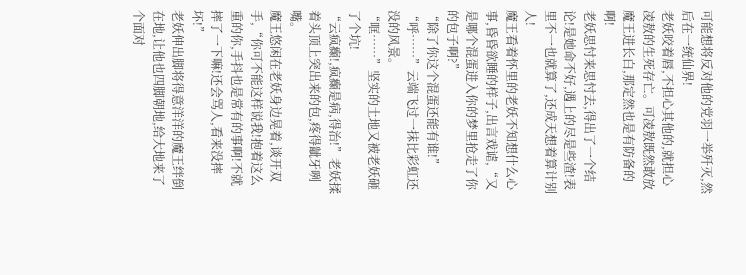可能想将反对他的党羽一举歼灭,然后在一统仙界!
老妖咬着唇,不担心其他的,就担心凌敖的生死存亡。可凌敖既然敢放魔王进长白,那定然也是有防备的啊!
老妖思忖来思忖去,得出了一个结论!是她命不好,遇上的尽是些渣!表里不一也就算了,还成天想着算计别人!
魔王看着怀里的老妖不知想什么心事,昏昏欲睡的样子,出言戏谑,“又是哪个混蛋进入你的梦里抢走了你的包子啊?”
“除了你这个混蛋还能有谁!”
“呼……”云端飞过一抹比彩虹还没的风景。
“哐……”坚实的土地又被老妖砸了个坑!
“云疯癫!,疯癫是病,得治!”老妖揉着头顶上突出来的包,疼得龇牙咧嘴。
魔王悠闲在老妖身边晃着,谈开双手,“你可不能这样说我!抱着这么重的你,手抖也是常有的事啊!不就摔了一下嘛!还会骂人,看来没摔坏!”
老妖伸出脚将得意洋洋的魔王绊倒在地,让他也四脚朝地,给大地来了个面对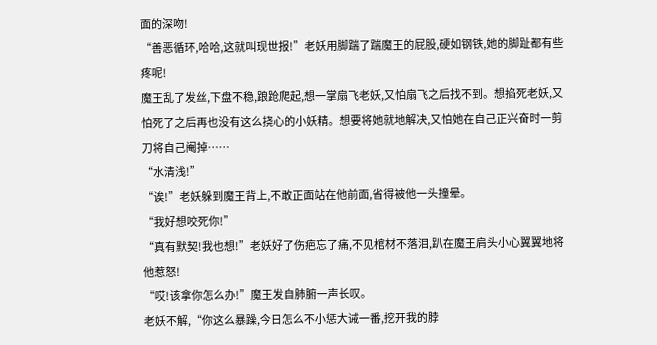面的深吻!
“善恶循环,哈哈,这就叫现世报!”老妖用脚踹了踹魔王的屁股,硬如钢铁,她的脚趾都有些疼呢!
魔王乱了发丝,下盘不稳,踉跄爬起,想一掌扇飞老妖,又怕扇飞之后找不到。想掐死老妖,又怕死了之后再也没有这么挠心的小妖精。想要将她就地解决,又怕她在自己正兴奋时一剪刀将自己阉掉……
“水清浅!”
“诶!”老妖躲到魔王背上,不敢正面站在他前面,省得被他一头撞晕。
“我好想咬死你!”
“真有默契!我也想!”老妖好了伤疤忘了痛,不见棺材不落泪,趴在魔王肩头小心翼翼地将他惹怒!
“哎!该拿你怎么办!”魔王发自肺腑一声长叹。
老妖不解,“你这么暴躁,今日怎么不小惩大诫一番,挖开我的脖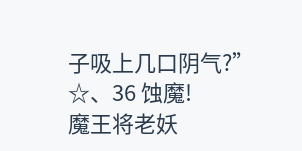子吸上几口阴气?”
☆、36 蚀魔!
魔王将老妖